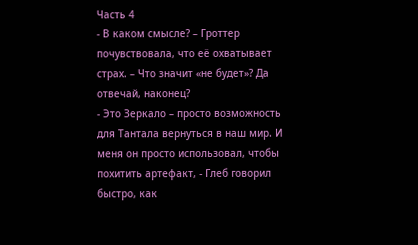Часть 4
- В каком смысле? – Гроттер почувствовала, что её охватывает страх. – Что значит «не будет»? Да отвечай, наконец?
- Это Зеркало – просто возможность для Тантала вернуться в наш мир. И меня он просто использовал, чтобы похитить артефакт, - Глеб говорил быстро, как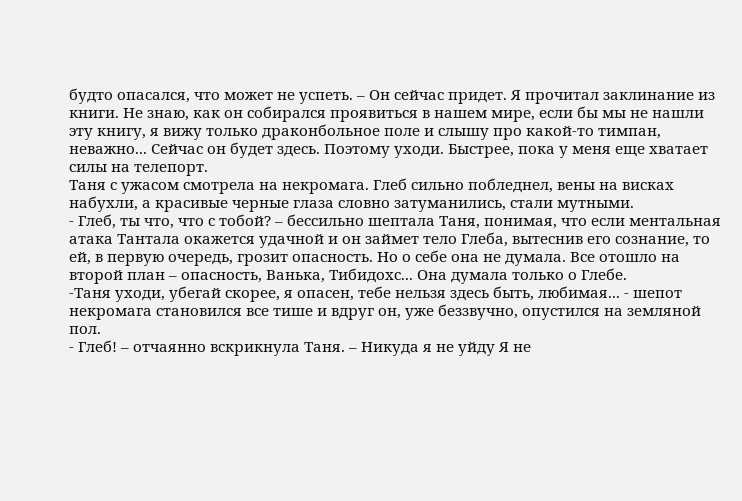будто опасался, что может не успеть. – Он сейчас придет. Я прочитал заклинание из книги. Не знаю, как он собирался проявиться в нашем мире, если бы мы не нашли эту книгу, я вижу только драконбольное поле и слышу про какой-то тимпан, неважно... Сейчас он будет здесь. Поэтому уходи. Быстрее, пока у меня еще хватает силы на телепорт.
Таня с ужасом смотрела на некромага. Глеб сильно побледнел, вены на висках набухли, а красивые черные глаза словно затуманились, стали мутными.
- Глеб, ты что, что с тобой? – бессильно шептала Таня, понимая, что если ментальная атака Тантала окажется удачной и он займет тело Глеба, вытеснив его сознание, то ей, в первую очередь, грозит опасность. Но о себе она не думала. Все отошло на второй план – опасность, Ванька, Тибидохс... Она думала только о Глебе.
-Таня уходи, убегай скорее, я опасен, тебе нельзя здесь быть, любимая... - шепот некромага становился все тише и вдруг он, уже беззвучно, опустился на земляной пол.
- Глеб! – отчаянно вскрикнула Таня. – Никуда я не уйду Я не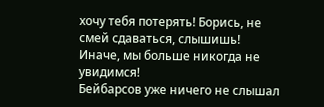хочу тебя потерять! Борись, не смей сдаваться, слышишь! Иначе, мы больше никогда не увидимся!
Бейбарсов уже ничего не слышал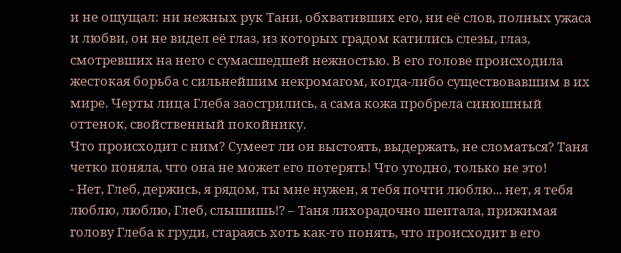и не ощущал: ни нежных рук Тани, обхвативших его, ни её слов, полных ужаса и любви, он не видел её глаз, из которых градом катились слезы, глаз, смотревших на него с сумасшедшей нежностью. В его голове происходила жестокая борьба с сильнейшим некромагом, когда-либо существовавшим в их мире. Черты лица Глеба заострились, а сама кожа пробрела синюшный оттенок, свойственный покойнику.
Что происходит с ним? Сумеет ли он выстоять, выдержать, не сломаться? Таня четко поняла, что она не может его потерять! Что угодно, только не это!
- Нет, Глеб, держись, я рядом, ты мне нужен, я тебя почти люблю... нет, я тебя люблю, люблю, Глеб, слышишь!? – Таня лихорадочно шептала, прижимая голову Глеба к груди, стараясь хоть как-то понять, что происходит в его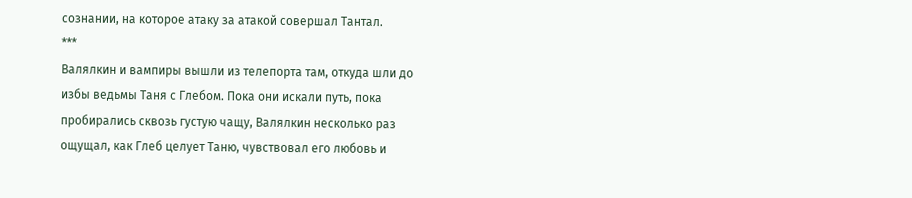сознании, на которое атаку за атакой совершал Тантал.
***
Валялкин и вампиры вышли из телепорта там, откуда шли до избы ведьмы Таня с Глебом. Пока они искали путь, пока пробирались сквозь густую чащу, Валялкин несколько раз ощущал, как Глеб целует Таню, чувствовал его любовь и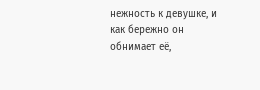нежность к девушке, и как бережно он обнимает её,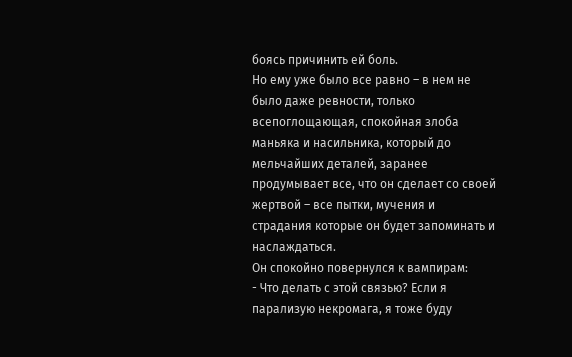боясь причинить ей боль.
Но ему уже было все равно – в нем не было даже ревности, только всепоглощающая, спокойная злоба маньяка и насильника, который до мельчайших деталей, заранее продумывает все, что он сделает со своей жертвой – все пытки, мучения и страдания которые он будет запоминать и наслаждаться.
Он спокойно повернулся к вампирам:
- Что делать с этой связью? Если я парализую некромага, я тоже буду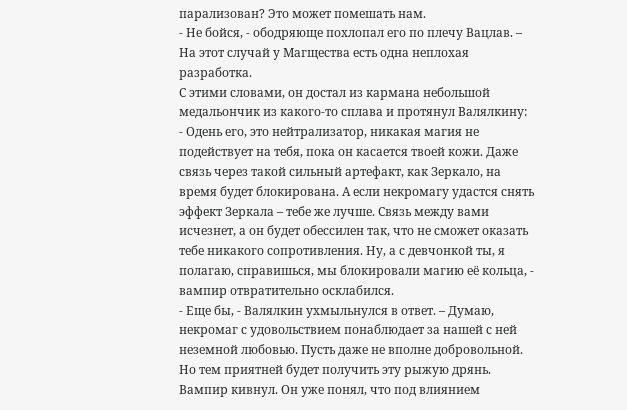парализован? Это может помешать нам.
- Не бойся, - ободряюще похлопал его по плечу Вацлав. – На этот случай у Магщества есть одна неплохая разработка.
С этими словами, он достал из кармана небольшой медальончик из какого-то сплава и протянул Валялкину:
- Одень его, это нейтрализатор, никакая магия не подействует на тебя, пока он касается твоей кожи. Даже связь через такой сильный артефакт, как Зеркало, на время будет блокирована. А если некромагу удастся снять эффект Зеркала – тебе же лучше. Связь между вами исчезнет, а он будет обессилен так, что не сможет оказать тебе никакого сопротивления. Ну, а с девчонкой ты, я полагаю, справишься, мы блокировали магию её кольца, - вампир отвратительно осклабился.
- Еще бы, - Валялкин ухмыльнулся в ответ. – Думаю, некромаг с удовольствием понаблюдает за нашей с ней неземной любовью. Пусть даже не вполне добровольной. Но тем приятней будет получить эту рыжую дрянь.
Вампир кивнул. Он уже понял, что под влиянием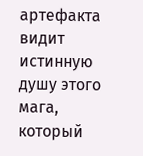артефакта видит истинную душу этого мага, который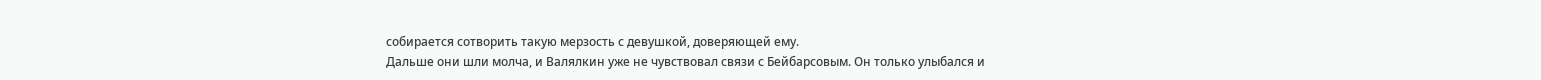собирается сотворить такую мерзость с девушкой, доверяющей ему.
Дальше они шли молча, и Валялкин уже не чувствовал связи с Бейбарсовым. Он только улыбался и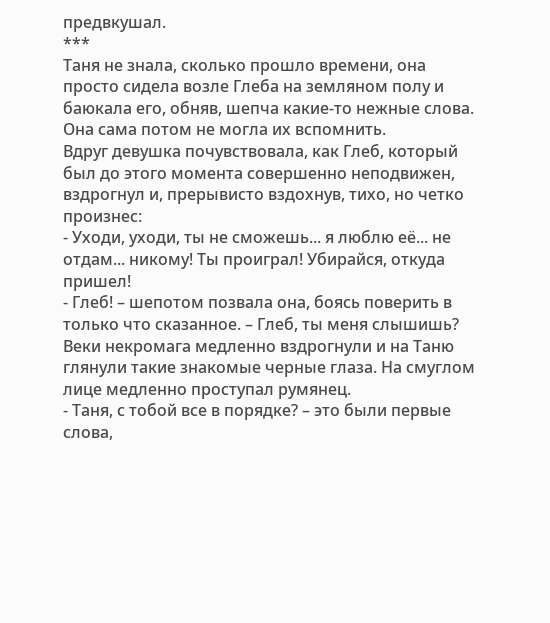предвкушал.
***
Таня не знала, сколько прошло времени, она просто сидела возле Глеба на земляном полу и баюкала его, обняв, шепча какие-то нежные слова. Она сама потом не могла их вспомнить.
Вдруг девушка почувствовала, как Глеб, который был до этого момента совершенно неподвижен, вздрогнул и, прерывисто вздохнув, тихо, но четко произнес:
- Уходи, уходи, ты не сможешь... я люблю её... не отдам... никому! Ты проиграл! Убирайся, откуда пришел!
- Глеб! – шепотом позвала она, боясь поверить в только что сказанное. – Глеб, ты меня слышишь?
Веки некромага медленно вздрогнули и на Таню глянули такие знакомые черные глаза. На смуглом лице медленно проступал румянец.
- Таня, с тобой все в порядке? – это были первые слова,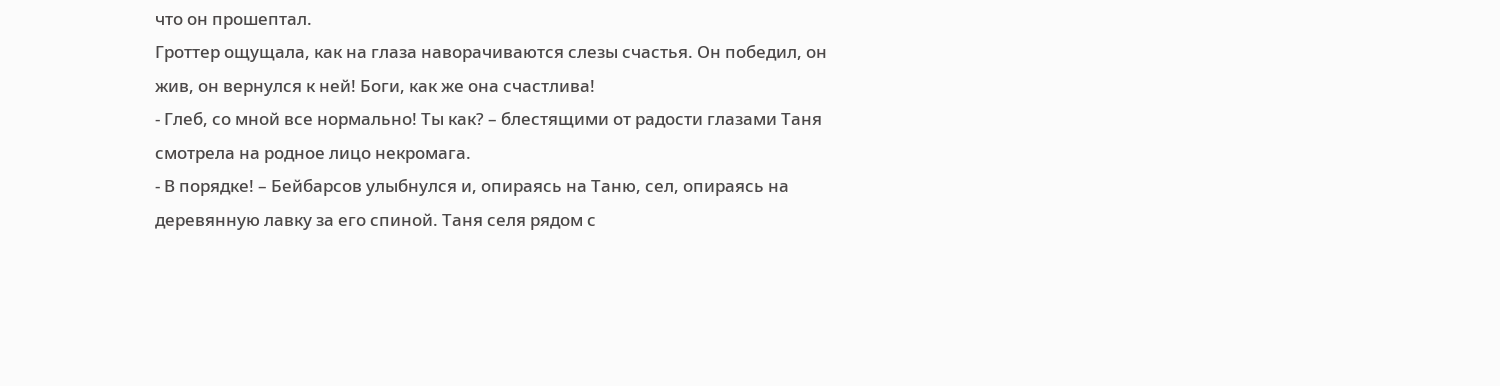что он прошептал.
Гроттер ощущала, как на глаза наворачиваются слезы счастья. Он победил, он жив, он вернулся к ней! Боги, как же она счастлива!
- Глеб, со мной все нормально! Ты как? – блестящими от радости глазами Таня смотрела на родное лицо некромага.
- В порядке! – Бейбарсов улыбнулся и, опираясь на Таню, сел, опираясь на деревянную лавку за его спиной. Таня селя рядом с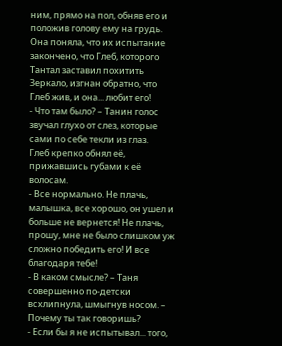ним, прямо на пол, обняв его и положив голову ему на грудь.
Она поняла, что их испытание закончено, что Глеб, которого Тантал заставил похитить Зеркало, изгнан обратно, что Глеб жив, и она... любит его!
- Что там было? – Танин голос звучал глухо от слез, которые сами по себе текли из глаз.
Глеб крепко обнял её, прижавшись губами к её волосам.
- Все нормально. Не плачь, малышка, все хорошо, он ушел и больше не вернется! Не плачь, прошу, мне не было слишком уж сложно победить его! И все благодаря тебе!
- В каком смысле? – Таня совершенно по-детски всхлипнула, шмыгнув носом. – Почему ты так говоришь?
- Если бы я не испытывал... того,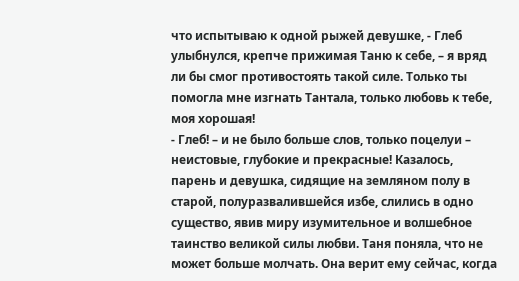что испытываю к одной рыжей девушке, - Глеб улыбнулся, крепче прижимая Таню к себе, – я вряд ли бы смог противостоять такой силе. Только ты помогла мне изгнать Тантала, только любовь к тебе, моя хорошая!
- Глеб! – и не было больше слов, только поцелуи – неистовые, глубокие и прекрасные! Казалось, парень и девушка, сидящие на земляном полу в старой, полуразвалившейся избе, слились в одно существо, явив миру изумительное и волшебное таинство великой силы любви. Таня поняла, что не может больше молчать. Она верит ему сейчас, когда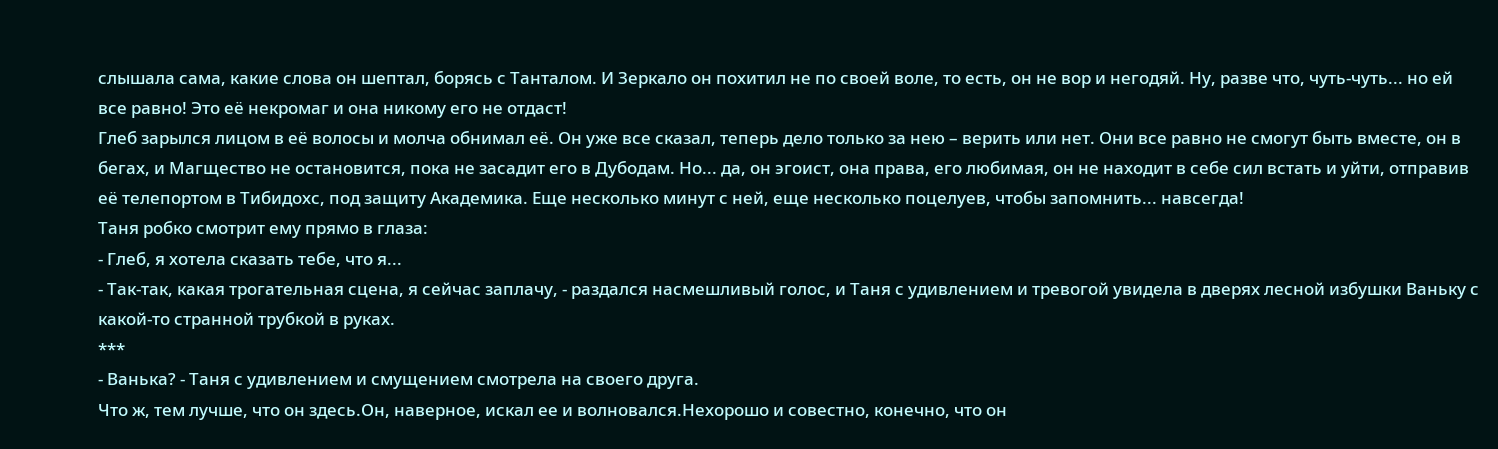слышала сама, какие слова он шептал, борясь с Танталом. И Зеркало он похитил не по своей воле, то есть, он не вор и негодяй. Ну, разве что, чуть-чуть... но ей все равно! Это её некромаг и она никому его не отдаст!
Глеб зарылся лицом в её волосы и молча обнимал её. Он уже все сказал, теперь дело только за нею – верить или нет. Они все равно не смогут быть вместе, он в бегах, и Магщество не остановится, пока не засадит его в Дубодам. Но... да, он эгоист, она права, его любимая, он не находит в себе сил встать и уйти, отправив её телепортом в Тибидохс, под защиту Академика. Еще несколько минут с ней, еще несколько поцелуев, чтобы запомнить... навсегда!
Таня робко смотрит ему прямо в глаза:
- Глеб, я хотела сказать тебе, что я...
- Так-так, какая трогательная сцена, я сейчас заплачу, - раздался насмешливый голос, и Таня с удивлением и тревогой увидела в дверях лесной избушки Ваньку с какой-то странной трубкой в руках.
***
- Ванька? - Таня с удивлением и смущением смотрела на своего друга.
Что ж, тем лучше, что он здесь.Он, наверное, искал ее и волновался.Нехорошо и совестно, конечно, что он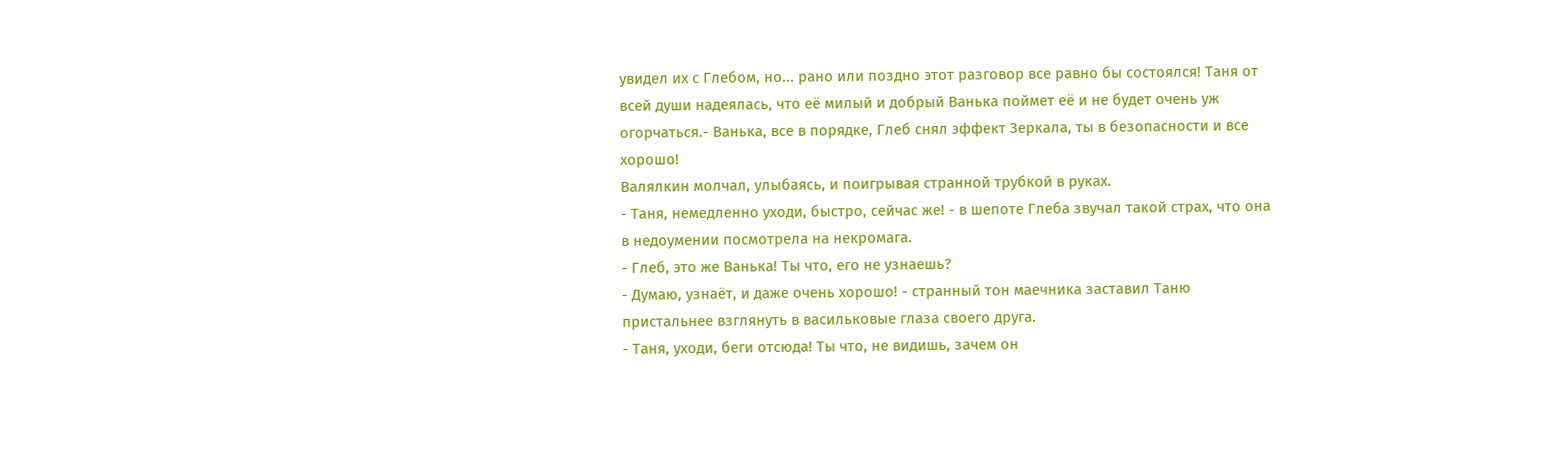увидел их с Глебом, но... рано или поздно этот разговор все равно бы состоялся! Таня от всей души надеялась, что её милый и добрый Ванька поймет её и не будет очень уж огорчаться.- Ванька, все в порядке, Глеб снял эффект Зеркала, ты в безопасности и все хорошо!
Валялкин молчал, улыбаясь, и поигрывая странной трубкой в руках.
- Таня, немедленно уходи, быстро, сейчас же! - в шепоте Глеба звучал такой страх, что она в недоумении посмотрела на некромага.
- Глеб, это же Ванька! Ты что, его не узнаешь?
- Думаю, узнаёт, и даже очень хорошо! - странный тон маечника заставил Таню пристальнее взглянуть в васильковые глаза своего друга.
- Таня, уходи, беги отсюда! Ты что, не видишь, зачем он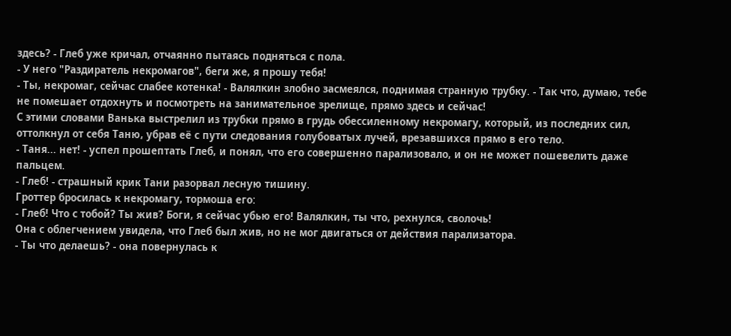здесь? - Глеб уже кричал, отчаянно пытаясь подняться с пола.
- У него "Раздиратель некромагов", беги же, я прошу тебя!
- Ты, некромаг, сейчас слабее котенка! - Валялкин злобно засмеялся, поднимая странную трубку. - Так что, думаю, тебе не помешает отдохнуть и посмотреть на занимательное зрелище, прямо здесь и сейчас!
С этими словами Ванька выстрелил из трубки прямо в грудь обессиленному некромагу, который, из последних сил,
оттолкнул от себя Таню, убрав её с пути следования голубоватых лучей, врезавшихся прямо в его тело.
- Таня... нет! - успел прошептать Глеб, и понял, что его совершенно парализовало, и он не может пошевелить даже
пальцем.
- Глеб! - страшный крик Тани разорвал лесную тишину.
Гроттер бросилась к некромагу, тормоша его:
- Глеб! Что с тобой? Ты жив? Боги, я сейчас убью его! Валялкин, ты что, рехнулся, сволочь!
Она с облегчением увидела, что Глеб был жив, но не мог двигаться от действия парализатора.
- Ты что делаешь? - она повернулась к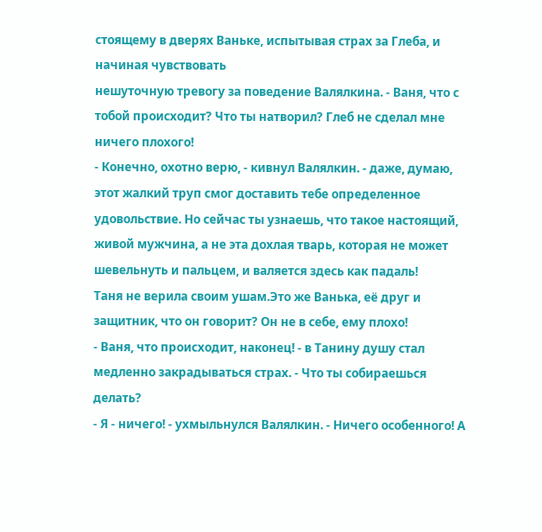стоящему в дверях Ваньке, испытывая страх за Глеба, и начиная чувствовать
нешуточную тревогу за поведение Валялкина. - Ваня, что с тобой происходит? Что ты натворил? Глеб не сделал мне
ничего плохого!
- Конечно, охотно верю, - кивнул Валялкин. - даже, думаю, этот жалкий труп смог доставить тебе определенное
удовольствие. Но сейчас ты узнаешь, что такое настоящий, живой мужчина, а не эта дохлая тварь, которая не может шевельнуть и пальцем, и валяется здесь как падаль!
Таня не верила своим ушам.Это же Ванька, её друг и защитник, что он говорит? Он не в себе, ему плохо!
- Ваня, что происходит, наконец! - в Танину душу стал медленно закрадываться страх. - Что ты собираешься делать?
- Я - ничего! - ухмыльнулся Валялкин. - Ничего особенного! А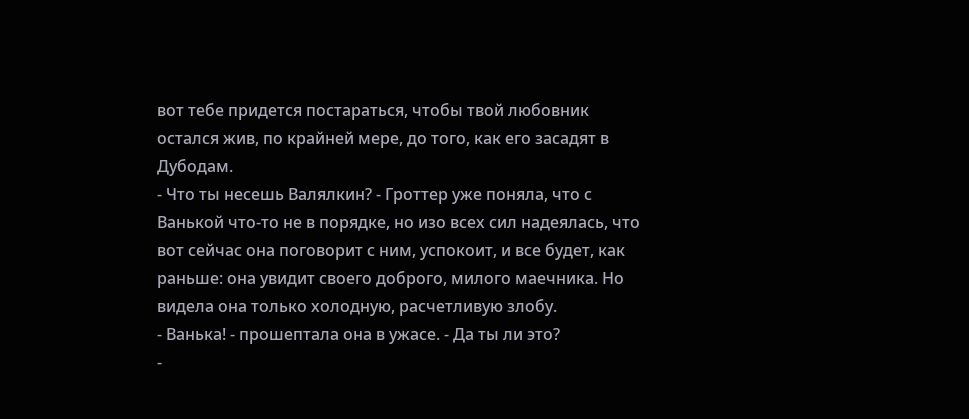вот тебе придется постараться, чтобы твой любовник
остался жив, по крайней мере, до того, как его засадят в Дубодам.
- Что ты несешь Валялкин? - Гроттер уже поняла, что с Ванькой что-то не в порядке, но изо всех сил надеялась, что
вот сейчас она поговорит с ним, успокоит, и все будет, как раньше: она увидит своего доброго, милого маечника. Но
видела она только холодную, расчетливую злобу.
- Ванька! - прошептала она в ужасе. - Да ты ли это?
-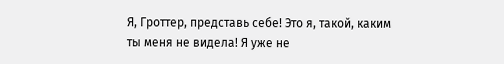Я, Гроттер, представь себе! Это я, такой, каким ты меня не видела! Я уже не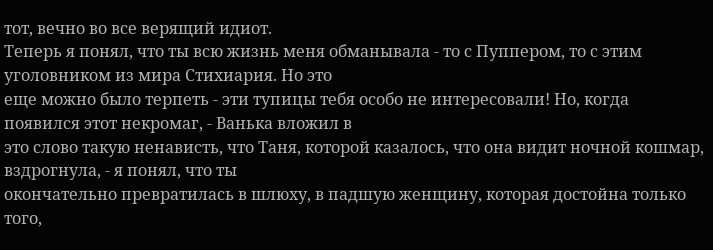тот, вечно во все верящий идиот.
Теперь я понял, что ты всю жизнь меня обманывала - то с Пуппером, то с этим уголовником из мира Стихиария. Но это
еще можно было терпеть - эти тупицы тебя особо не интересовали! Но, когда появился этот некромаг, - Ванька вложил в
это слово такую ненависть, что Таня, которой казалось, что она видит ночной кошмар, вздрогнула, - я понял, что ты
окончательно превратилась в шлюху, в падшую женщину, которая достойна только того,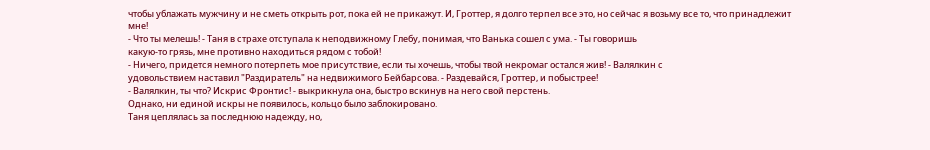чтобы ублажать мужчину и не сметь открыть рот, пока ей не прикажут. И, Гроттер, я долго терпел все это, но сейчас я возьму все то, что принадлежит
мне!
- Что ты мелешь! - Таня в страхе отступала к неподвижному Глебу, понимая, что Ванька сошел с ума. - Ты говоришь
какую-то грязь, мне противно находиться рядом с тобой!
- Ничего, придется немного потерпеть мое присутствие, если ты хочешь, чтобы твой некромаг остался жив! - Валялкин с
удовольствием наставил "Раздиратель" на недвижимого Бейбарсова. - Раздевайся, Гроттер, и побыстрее!
- Валялкин, ты что? Искрис Фронтис! - выкрикнула она, быстро вскинув на него свой перстень.
Однако, ни единой искры не появилось, кольцо было заблокировано.
Таня цеплялась за последнюю надежду, но,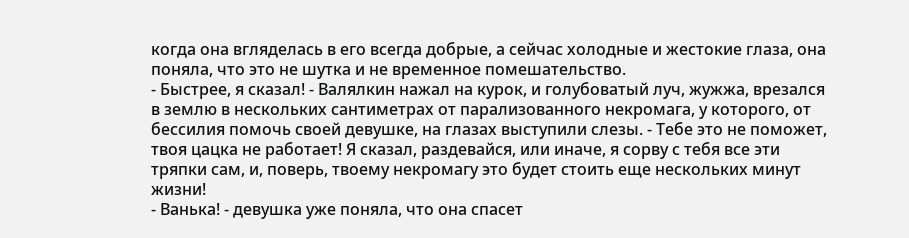когда она вгляделась в его всегда добрые, а сейчас холодные и жестокие глаза, она поняла, что это не шутка и не временное помешательство.
- Быстрее, я сказал! - Валялкин нажал на курок, и голубоватый луч, жужжа, врезался в землю в нескольких сантиметрах от парализованного некромага, у которого, от бессилия помочь своей девушке, на глазах выступили слезы. - Тебе это не поможет, твоя цацка не работает! Я сказал, раздевайся, или иначе, я сорву с тебя все эти тряпки сам, и, поверь, твоему некромагу это будет стоить еще нескольких минут жизни!
- Ванька! - девушка уже поняла, что она спасет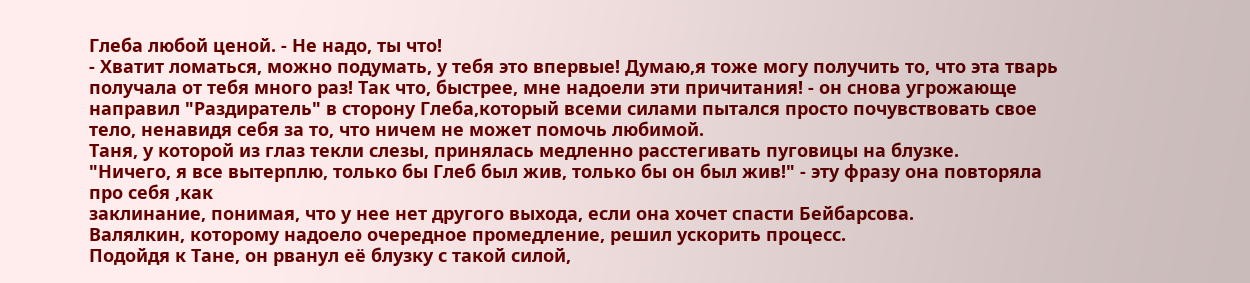Глеба любой ценой. - Не надо, ты что!
- Хватит ломаться, можно подумать, у тебя это впервые! Думаю,я тоже могу получить то, что эта тварь получала от тебя много раз! Так что, быстрее, мне надоели эти причитания! - он снова угрожающе направил "Раздиратель" в сторону Глеба,который всеми силами пытался просто почувствовать свое тело, ненавидя себя за то, что ничем не может помочь любимой.
Таня, у которой из глаз текли слезы, принялась медленно расстегивать пуговицы на блузке.
"Ничего, я все вытерплю, только бы Глеб был жив, только бы он был жив!" - эту фразу она повторяла про себя ,как
заклинание, понимая, что у нее нет другого выхода, если она хочет спасти Бейбарсова.
Валялкин, которому надоело очередное промедление, решил ускорить процесс.
Подойдя к Тане, он рванул её блузку с такой силой,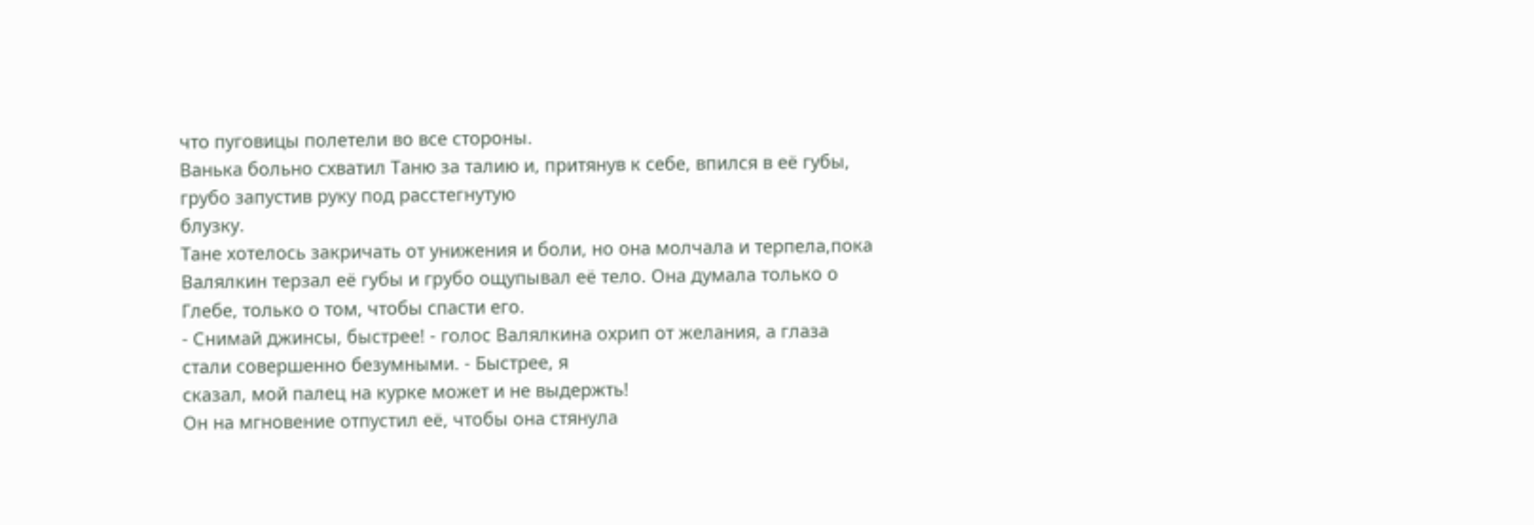что пуговицы полетели во все стороны.
Ванька больно схватил Таню за талию и, притянув к себе, впился в её губы, грубо запустив руку под расстегнутую
блузку.
Тане хотелось закричать от унижения и боли, но она молчала и терпела,пока Валялкин терзал её губы и грубо ощупывал её тело. Она думала только о Глебе, только о том, чтобы спасти его.
- Снимай джинсы, быстрее! - голос Валялкина охрип от желания, а глаза стали совершенно безумными. - Быстрее, я
сказал, мой палец на курке может и не выдержть!
Он на мгновение отпустил её, чтобы она стянула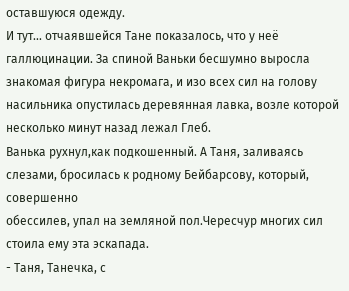оставшуюся одежду.
И тут... отчаявшейся Тане показалось, что у неё галлюцинации. За спиной Ваньки бесшумно выросла знакомая фигура некромага, и изо всех сил на голову насильника опустилась деревянная лавка, возле которой несколько минут назад лежал Глеб.
Ванька рухнул,как подкошенный. А Таня, заливаясь слезами, бросилась к родному Бейбарсову, который, совершенно
обессилев, упал на земляной пол.Чересчур многих сил стоила ему эта эскапада.
- Таня, Танечка, с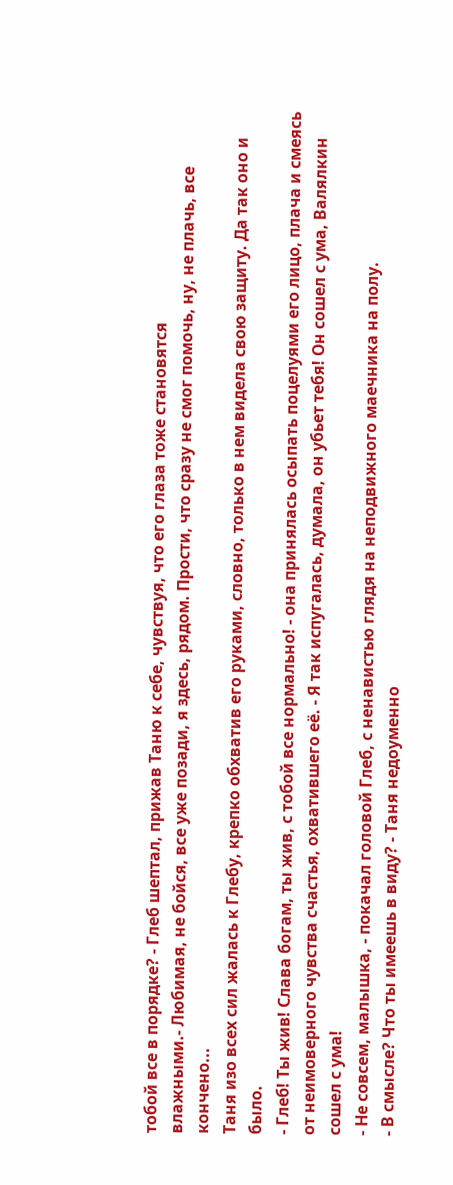тобой все в порядке? - Глеб шептал, прижав Таню к себе, чувствуя, что его глаза тоже становятся
влажными.- Любимая, не бойся, все уже позади, я здесь, рядом. Прости, что сразу не смог помочь, ну, не плачь, все
кончено...
Таня изо всех сил жалась к Глебу, крепко обхватив его руками, словно, только в нем видела свою защиту. Да так оно и было.
- Глеб! Ты жив! Слава богам, ты жив, с тобой все нормально! - она принялась осыпать поцелуями его лицо, плача и смеясь от неимоверного чувства счастья, охватившего её. - Я так испугалась, думала, он убьет тебя! Он сошел с ума, Валялкин сошел с ума!
- Не совсем, малышка, - покачал головой Глеб, с ненавистью глядя на неподвижного маечника на полу.
- В смысле? Что ты имеешь в виду? - Таня недоуменно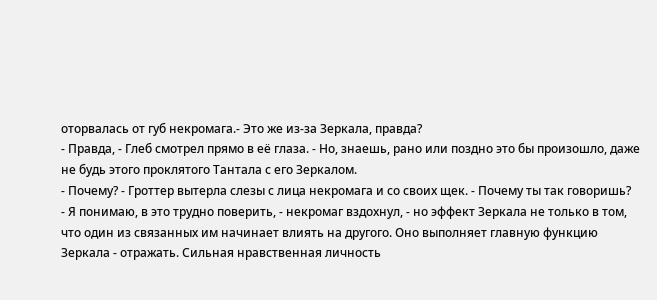оторвалась от губ некромага.- Это же из-за Зеркала, правда?
- Правда, - Глеб смотрел прямо в её глаза. - Но, знаешь, рано или поздно это бы произошло, даже не будь этого проклятого Тантала с его Зеркалом.
- Почему? - Гроттер вытерла слезы с лица некромага и со своих щек. - Почему ты так говоришь?
- Я понимаю, в это трудно поверить, - некромаг вздохнул, - но эффект Зеркала не только в том, что один из связанных им начинает влиять на другого. Оно выполняет главную функцию Зеркала - отражать. Сильная нравственная личность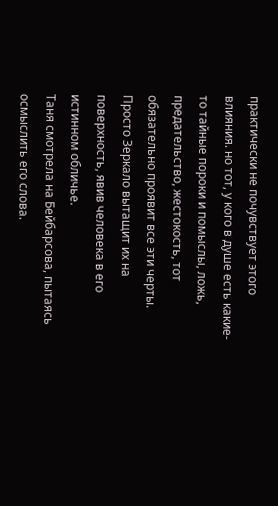практически не почувствует этого влияния. но тот, у кого в душе есть какие-то тайные пороки и помыслы, ложь, предательство, жестокость, тот обязательно проявит все эти черты. Просто Зеркало вытащит их на поверхность, явив человека в его истинном обличье.
Таня смотрела на Бейбарсова, пытаясь осмыслить его слова.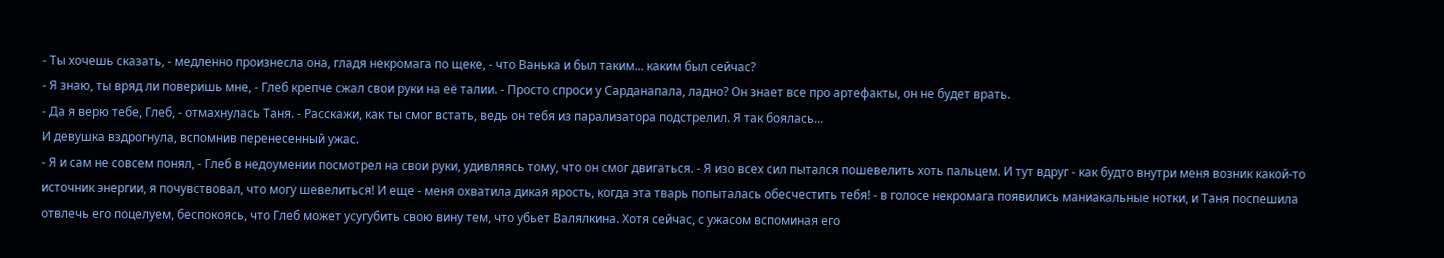- Ты хочешь сказать, - медленно произнесла она, гладя некромага по щеке, - что Ванька и был таким... каким был сейчас?
- Я знаю, ты вряд ли поверишь мне, - Глеб крепче сжал свои руки на её талии. - Просто спроси у Сарданапала, ладно? Он знает все про артефакты, он не будет врать.
- Да я верю тебе, Глеб, - отмахнулась Таня. - Расскажи, как ты смог встать, ведь он тебя из парализатора подстрелил. Я так боялась...
И девушка вздрогнула, вспомнив перенесенный ужас.
- Я и сам не совсем понял, - Глеб в недоумении посмотрел на свои руки, удивляясь тому, что он смог двигаться. - Я изо всех сил пытался пошевелить хоть пальцем. И тут вдруг - как будто внутри меня возник какой-то источник энергии, я почувствовал, что могу шевелиться! И еще - меня охватила дикая ярость, когда эта тварь попыталась обесчестить тебя! - в голосе некромага появились маниакальные нотки, и Таня поспешила отвлечь его поцелуем, беспокоясь, что Глеб может усугубить свою вину тем, что убьет Валялкина. Хотя сейчас, с ужасом вспоминая его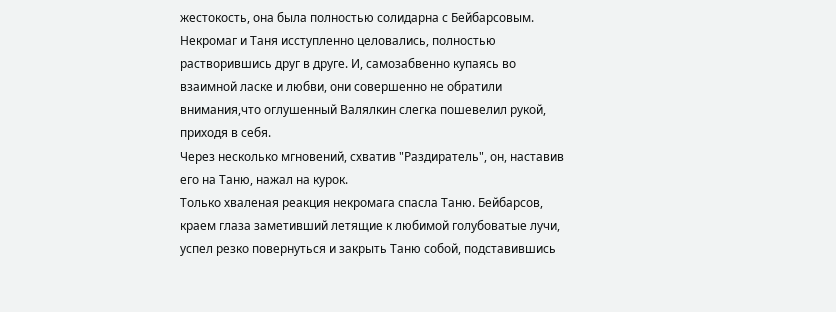жестокость, она была полностью солидарна с Бейбарсовым.
Некромаг и Таня исступленно целовались, полностью растворившись друг в друге. И, самозабвенно купаясь во взаимной ласке и любви, они совершенно не обратили внимания,что оглушенный Валялкин слегка пошевелил рукой, приходя в себя.
Через несколько мгновений, схватив "Раздиратель", он, наставив его на Таню, нажал на курок.
Только хваленая реакция некромага спасла Таню. Бейбарсов, краем глаза заметивший летящие к любимой голубоватые лучи, успел резко повернуться и закрыть Таню собой, подставившись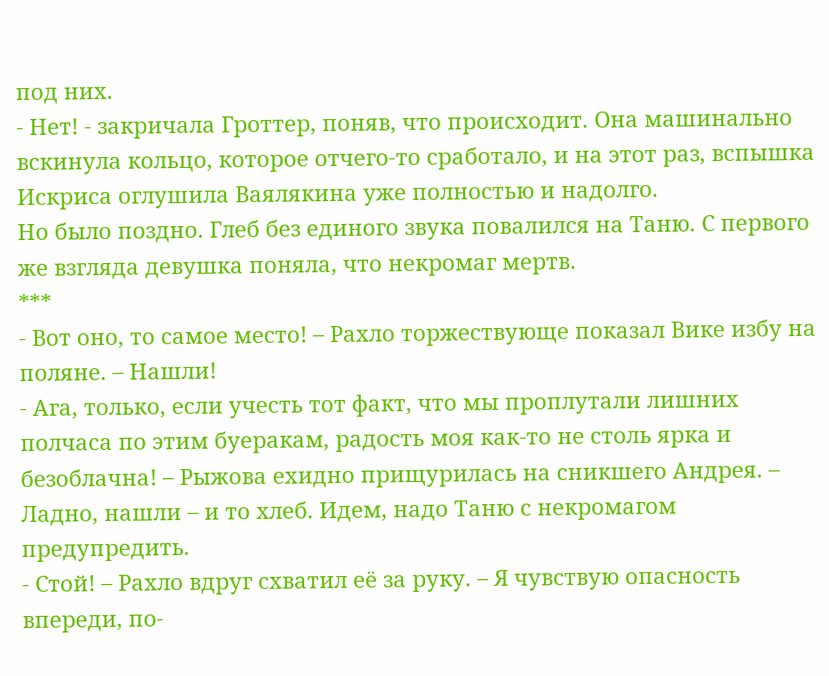под них.
- Нет! - закричала Гроттер, поняв, что происходит. Она машинально вскинула кольцо, которое отчего-то сработало, и на этот раз, вспышка Искриса оглушила Ваялякина уже полностью и надолго.
Но было поздно. Глеб без единого звука повалился на Таню. С первого же взгляда девушка поняла, что некромаг мертв.
***
- Вот оно, то самое место! – Рахло торжествующе показал Вике избу на поляне. – Нашли!
- Ага, только, если учесть тот факт, что мы проплутали лишних полчаса по этим буеракам, радость моя как-то не столь ярка и безоблачна! – Рыжова ехидно прищурилась на сникшего Андрея. – Ладно, нашли – и то хлеб. Идем, надо Таню с некромагом предупредить.
- Стой! – Рахло вдруг схватил её за руку. – Я чувствую опасность впереди, по-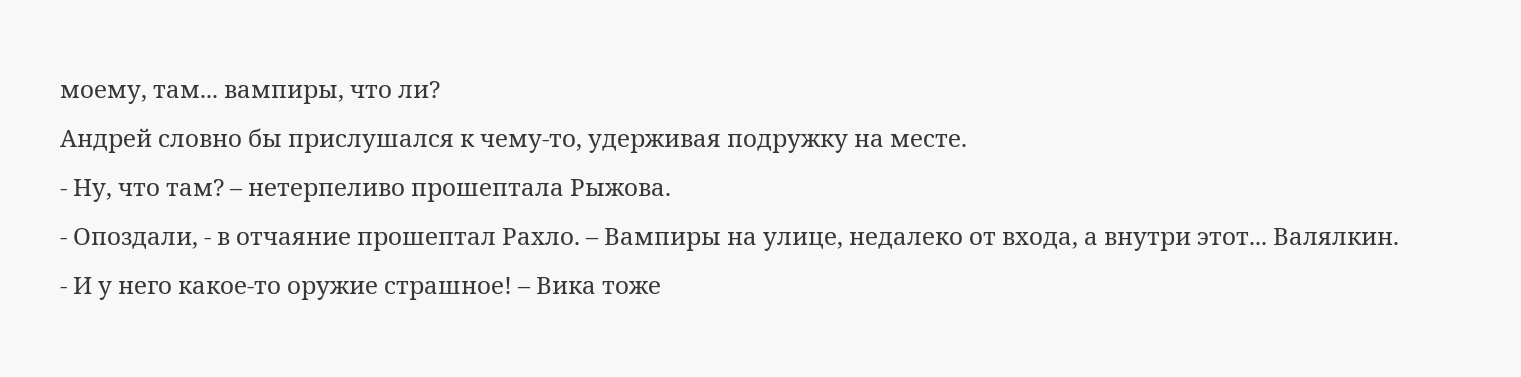моему, там... вампиры, что ли?
Андрей словно бы прислушался к чему-то, удерживая подружку на месте.
- Ну, что там? – нетерпеливо прошептала Рыжова.
- Опоздали, - в отчаяние прошептал Рахло. – Вампиры на улице, недалеко от входа, а внутри этот... Валялкин.
- И у него какое-то оружие страшное! – Вика тоже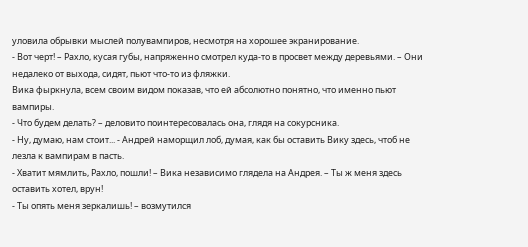уловила обрывки мыслей полувампиров, несмотря на хорошее экранирование.
- Вот черт! – Рахло, кусая губы, напряженно смотрел куда-то в просвет между деревьями. – Они недалеко от выхода, сидят, пьют что-то из фляжки.
Вика фыркнула, всем своим видом показав, что ей абсолютно понятно, что именно пьют вампиры.
- Что будем делать? – деловито поинтересовалась она, глядя на сокурсника.
- Ну, думаю, нам стоит... - Андрей наморщил лоб, думая, как бы оставить Вику здесь, чтоб не лезла к вампирам в пасть.
- Хватит мямлить, Рахло, пошли! – Вика независимо глядела на Андрея. – Ты ж меня здесь оставить хотел, врун!
- Ты опять меня зеркалишь! – возмутился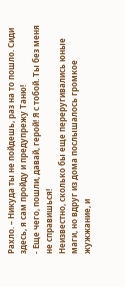Рахло. – Никуда ты не пойдешь, раз на то пошло. Сиди здесь, я сам пройду и предупрежу Таню!
- Еще чего, пошли, давай, герой! Я с тобой. Ты без меня не справишься!
Неизвестно, сколько бы еще переругивались юные маги, но вдруг из дома послышалось громкое жужжание, и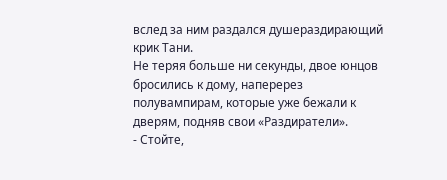вслед за ним раздался душераздирающий крик Тани.
Не теряя больше ни секунды, двое юнцов бросились к дому, наперерез полувампирам, которые уже бежали к дверям, подняв свои «Раздиратели».
- Стойте,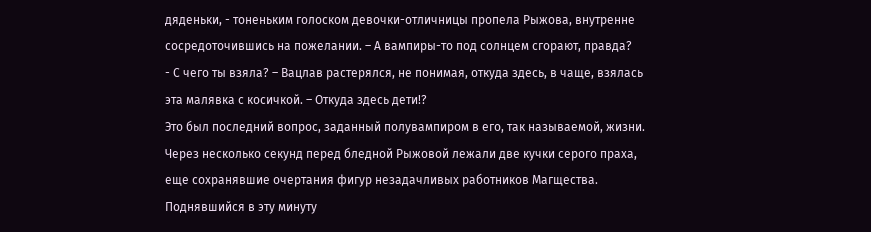дяденьки, - тоненьким голоском девочки-отличницы пропела Рыжова, внутренне сосредоточившись на пожелании. – А вампиры-то под солнцем сгорают, правда?
- С чего ты взяла? – Вацлав растерялся, не понимая, откуда здесь, в чаще, взялась эта малявка с косичкой. – Откуда здесь дети!?
Это был последний вопрос, заданный полувампиром в его, так называемой, жизни. Через несколько секунд перед бледной Рыжовой лежали две кучки серого праха, еще сохранявшие очертания фигур незадачливых работников Магщества. Поднявшийся в эту минуту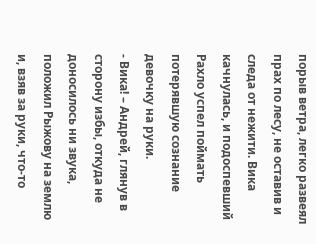порыв ветра, легко развеял прах по лесу, не оставив и следа от нежити. Вика качнулась, и подоспевший Рахло успел поймать потерявшую сознание девочку на руки.
- Вика! – Андрей, глянув в сторону избы, откуда не доносилось ни звука, положил Рыжову на землю и, взяв за руки, что-то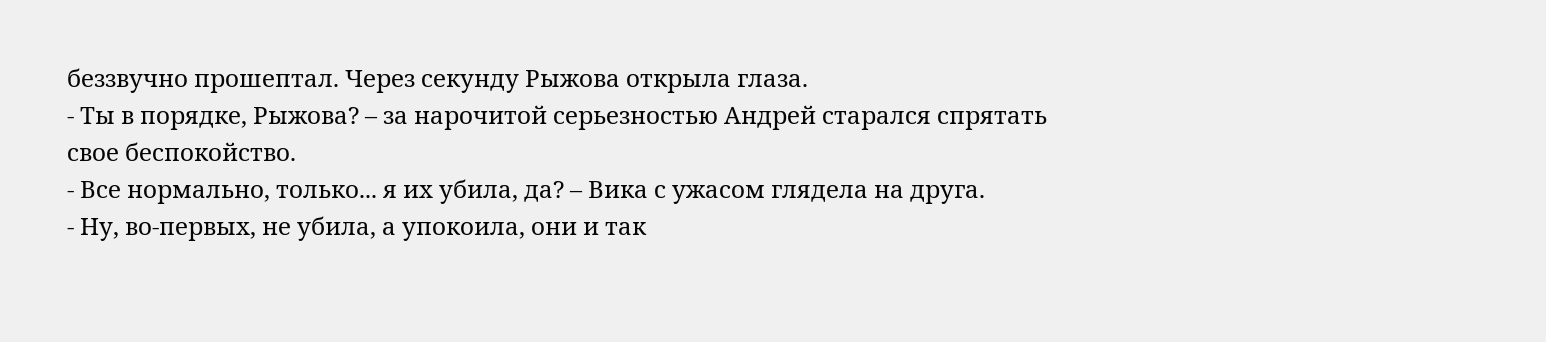беззвучно прошептал. Через секунду Рыжова открыла глаза.
- Ты в порядке, Рыжова? – за нарочитой серьезностью Андрей старался спрятать свое беспокойство.
- Все нормально, только... я их убила, да? – Вика с ужасом глядела на друга.
- Ну, во-первых, не убила, а упокоила, они и так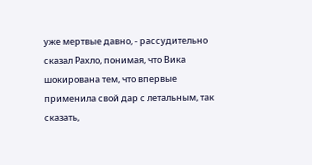уже мертвые давно, - рассудительно сказал Рахло, понимая, что Вика шокирована тем, что впервые применила свой дар с летальным, так сказать,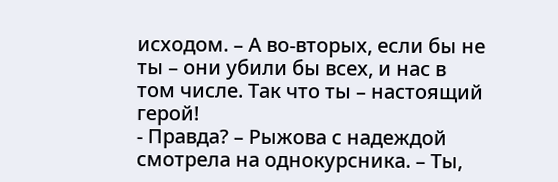исходом. – А во-вторых, если бы не ты – они убили бы всех, и нас в том числе. Так что ты – настоящий герой!
- Правда? – Рыжова с надеждой смотрела на однокурсника. – Ты,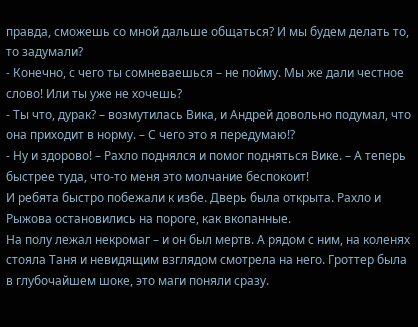правда, сможешь со мной дальше общаться? И мы будем делать то, то задумали?
- Конечно, с чего ты сомневаешься – не пойму. Мы же дали честное слово! Или ты уже не хочешь?
- Ты что, дурак? – возмутилась Вика, и Андрей довольно подумал, что она приходит в норму. – С чего это я передумаю!?
- Ну и здорово! – Рахло поднялся и помог подняться Вике. – А теперь быстрее туда, что-то меня это молчание беспокоит!
И ребята быстро побежали к избе. Дверь была открыта. Рахло и Рыжова остановились на пороге, как вкопанные.
На полу лежал некромаг – и он был мертв. А рядом с ним, на коленях стояла Таня и невидящим взглядом смотрела на него. Гроттер была в глубочайшем шоке, это маги поняли сразу.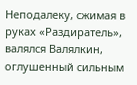Неподалеку, сжимая в руках «Раздиратель», валялся Валялкин, оглушенный сильным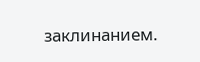заклинанием.